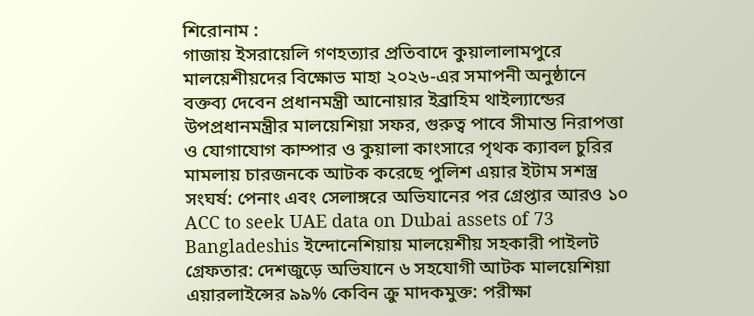শিরোনাম :
গাজায় ইসরায়েলি গণহত্যার প্রতিবাদে কুয়ালালামপুরে মালয়েশীয়দের বিক্ষোভ মাহা ২০২৬-এর সমাপনী অনুষ্ঠানে বক্তব্য দেবেন প্রধানমন্ত্রী আনোয়ার ইব্রাহিম থাইল্যান্ডের উপপ্রধানমন্ত্রীর মালয়েশিয়া সফর, গুরুত্ব পাবে সীমান্ত নিরাপত্তা ও যোগাযোগ কাম্পার ও কুয়ালা কাংসারে পৃথক ক্যাবল চুরির মামলায় চারজনকে আটক করেছে পুলিশ এয়ার ইটাম সশস্ত্র সংঘর্ষ: পেনাং এবং সেলাঙ্গরে অভিযানের পর গ্রেপ্তার আরও ১০ ACC to seek UAE data on Dubai assets of 73 Bangladeshis ইন্দোনেশিয়ায় মালয়েশীয় সহকারী পাইলট গ্রেফতার: দেশজুড়ে অভিযানে ৬ সহযোগী আটক মালয়েশিয়া এয়ারলাইন্সের ৯৯% কেবিন ক্রু মাদকমুক্ত: পরীক্ষা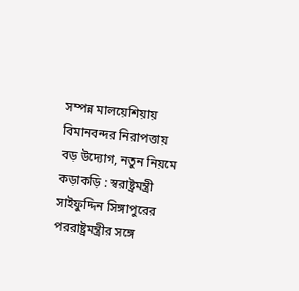সম্পন্ন মালয়েশিয়ায় বিমানবন্দর নিরাপত্তায় বড় উদ্যোগ, নতুন নিয়মে কড়াকড়ি : স্বরাষ্ট্রমন্ত্রী সাইফুদ্দিন সিঙ্গাপুরের পররাষ্ট্রমন্ত্রীর সঙ্গে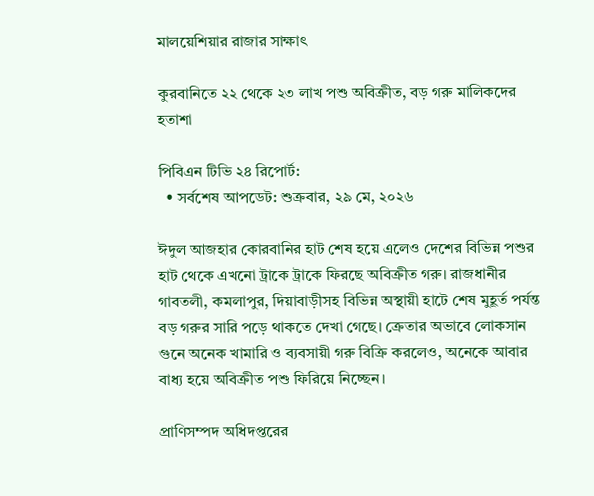মালয়েশিয়ার রাজার সাক্ষাৎ

কুরবানিতে ২২ থেকে ২৩ লাখ পশু অবিক্রীত, বড় গরু মালিকদের হতাশা

পিবিএন টিভি ২৪ রিপোর্ট:
  • সর্বশেষ আপডেট: শুক্রবার, ২৯ মে, ২০২৬

ঈদুল আজহার কোরবানির হাট শেষ হয়ে এলেও দেশের বিভিন্ন পশুর হাট থেকে এখনো ট্রাকে ট্রাকে ফিরছে অবিক্রীত গরু। রাজধানীর গাবতলী, কমলাপুর, দিয়াবাড়ীসহ বিভিন্ন অস্থায়ী হাটে শেষ মুহূর্ত পর্যন্ত বড় গরুর সারি পড়ে থাকতে দেখা গেছে। ক্রেতার অভাবে লোকসান গুনে অনেক খামারি ও ব্যবসায়ী গরু বিক্রি করলেও, অনেকে আবার বাধ্য হয়ে অবিক্রীত পশু ফিরিয়ে নিচ্ছেন।

প্রাণিসম্পদ অধিদপ্তরের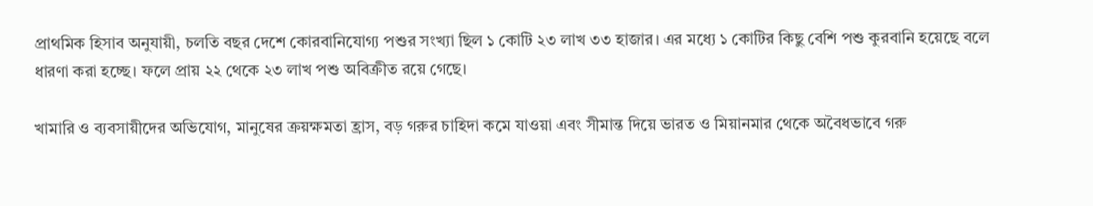প্রাথমিক হিসাব অনুযায়ী, চলতি বছর দেশে কোরবানিযোগ্য পশুর সংখ্যা ছিল ১ কোটি ২৩ লাখ ৩৩ হাজার। এর মধ্যে ১ কোটির কিছু বেশি পশু কুরবানি হয়েছে বলে ধারণা করা হচ্ছে। ফলে প্রায় ২২ থেকে ২৩ লাখ পশু অবিক্রীত রয়ে গেছে।

খামারি ও ব্যবসায়ীদের অভিযোগ, মানুষের ক্রয়ক্ষমতা হ্রাস, বড় গরুর চাহিদা কমে যাওয়া এবং সীমান্ত দিয়ে ভারত ও মিয়ানমার থেকে অবৈধভাবে গরু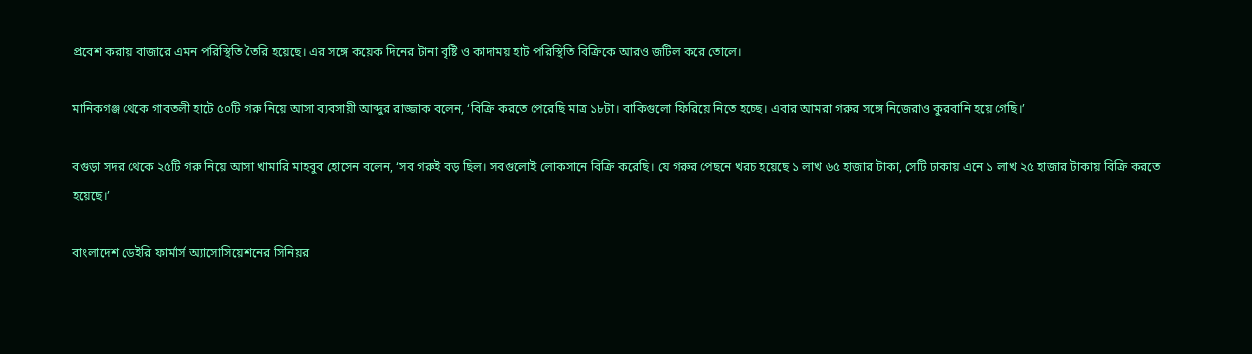প্রবেশ করায় বাজারে এমন পরিস্থিতি তৈরি হয়েছে। এর সঙ্গে কয়েক দিনের টানা বৃষ্টি ও কাদাময় হাট পরিস্থিতি বিক্রিকে আরও জটিল করে তোলে।

মানিকগঞ্জ থেকে গাবতলী হাটে ৫০টি গরু নিয়ে আসা ব্যবসায়ী আব্দুর রাজ্জাক বলেন, ‘বিক্রি করতে পেরেছি মাত্র ১৮টা। বাকিগুলো ফিরিয়ে নিতে হচ্ছে। এবার আমরা গরুর সঙ্গে নিজেরাও কুরবানি হয়ে গেছি।’

বগুড়া সদর থেকে ২৫টি গরু নিয়ে আসা খামারি মাহবুব হোসেন বলেন, ‘সব গরুই বড় ছিল। সবগুলোই লোকসানে বিক্রি করেছি। যে গরুর পেছনে খরচ হয়েছে ১ লাখ ৬৫ হাজার টাকা, সেটি ঢাকায় এনে ১ লাখ ২৫ হাজার টাকায় বিক্রি করতে হয়েছে।’

বাংলাদেশ ডেইরি ফার্মার্স অ্যাসোসিয়েশনের সিনিয়র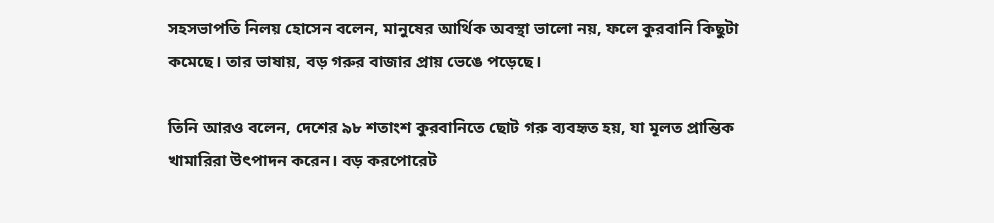সহসভাপতি নিলয় হোসেন বলেন, মানুষের আর্থিক অবস্থা ভালো নয়, ফলে কুরবানি কিছুটা কমেছে। তার ভাষায়, বড় গরুর বাজার প্রায় ভেঙে পড়েছে।

তিনি আরও বলেন, দেশের ৯৮ শতাংশ কুরবানিতে ছোট গরু ব্যবহৃত হয়, যা মূলত প্রান্তিক খামারিরা উৎপাদন করেন। বড় করপোরেট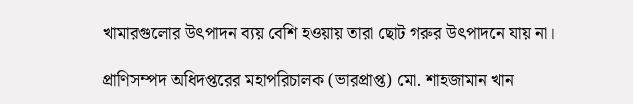খামারগুলোর উৎপাদন ব্যয় বেশি হওয়ায় তারা ছোট গরুর উৎপাদনে যায় না।

প্রাণিসম্পদ অধিদপ্তরের মহাপরিচালক (ভারপ্রাপ্ত) মো. শাহজামান খান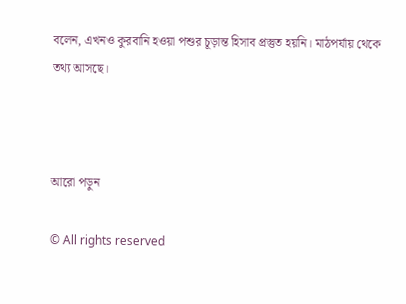বলেন, এখনও কুরবানি হওয়া পশুর চূড়ান্ত হিসাব প্রস্তুত হয়নি। মাঠপর্যায় থেকে তথ্য আসছে।



আরো পড়ুন

© All rights reserved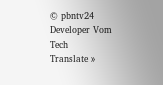© pbntv24
Developer Vom Tech
Translate »